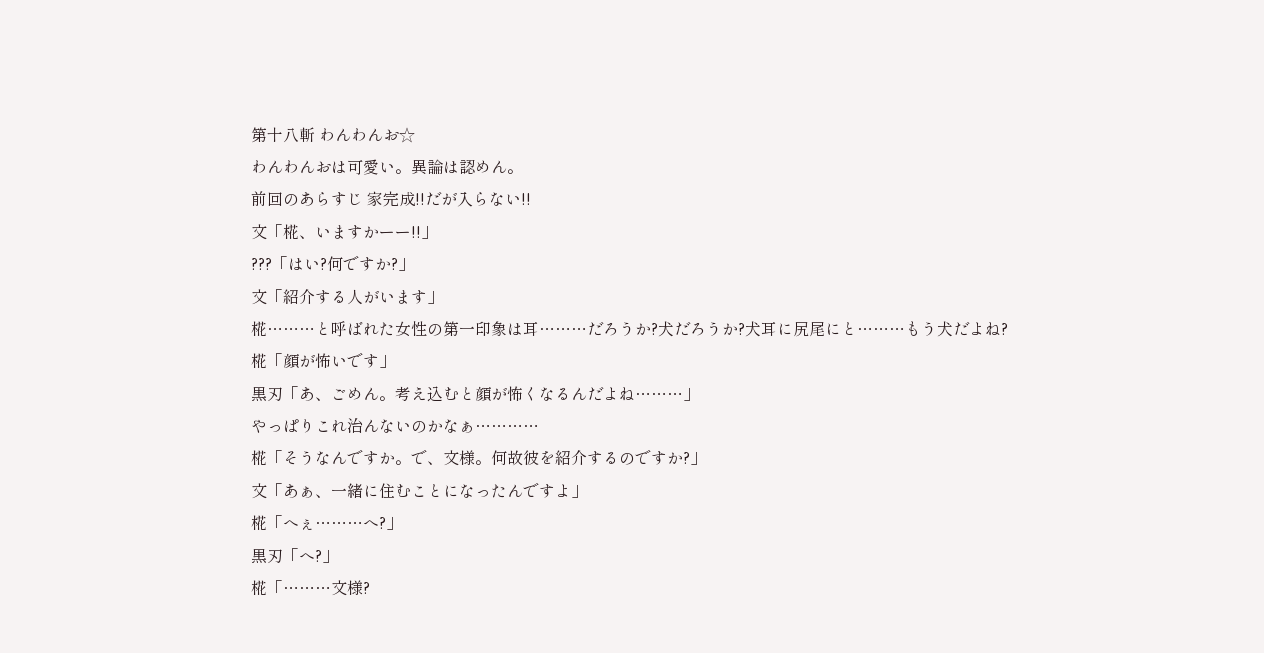第十八斬 わんわんお☆
わんわんおは可愛い。異論は認めん。
前回のあらすじ 家完成!!だが入らない!!
文「椛、いますかーー!!」
???「はい?何ですか?」
文「紹介する人がいます」
椛………と呼ばれた女性の第一印象は耳………だろうか?犬だろうか?犬耳に尻尾にと………もう犬だよね?
椛「顔が怖いです」
黒刃「あ、ごめん。考え込むと顔が怖くなるんだよね………」
やっぱりこれ治んないのかなぁ…………
椛「そうなんですか。で、文様。何故彼を紹介するのですか?」
文「あぁ、一緒に住むことになったんですよ」
椛「へぇ………へ?」
黒刃「へ?」
椛「………文様?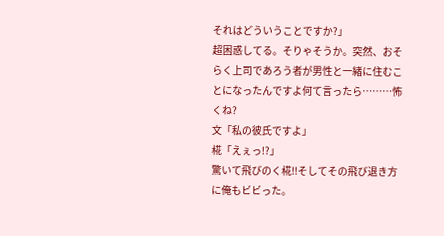それはどういうことですか?」
超困惑してる。そりゃそうか。突然、おそらく上司であろう者が男性と一緒に住むことになったんですよ何て言ったら………怖くね?
文「私の彼氏ですよ」
椛「えぇっ!?」
驚いて飛びのく椛!!そしてその飛び退き方に俺もビビった。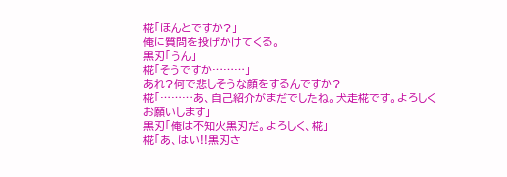椛「ほんとですか?」
俺に質問を投げかけてくる。
黒刃「うん」
椛「そうですか………」
あれ?何で悲しそうな顔をするんですか?
椛「………あ、自己紹介がまだでしたね。犬走椛です。よろしくお願いします」
黒刃「俺は不知火黒刃だ。よろしく、椛」
椛「あ、はい!!黒刃さ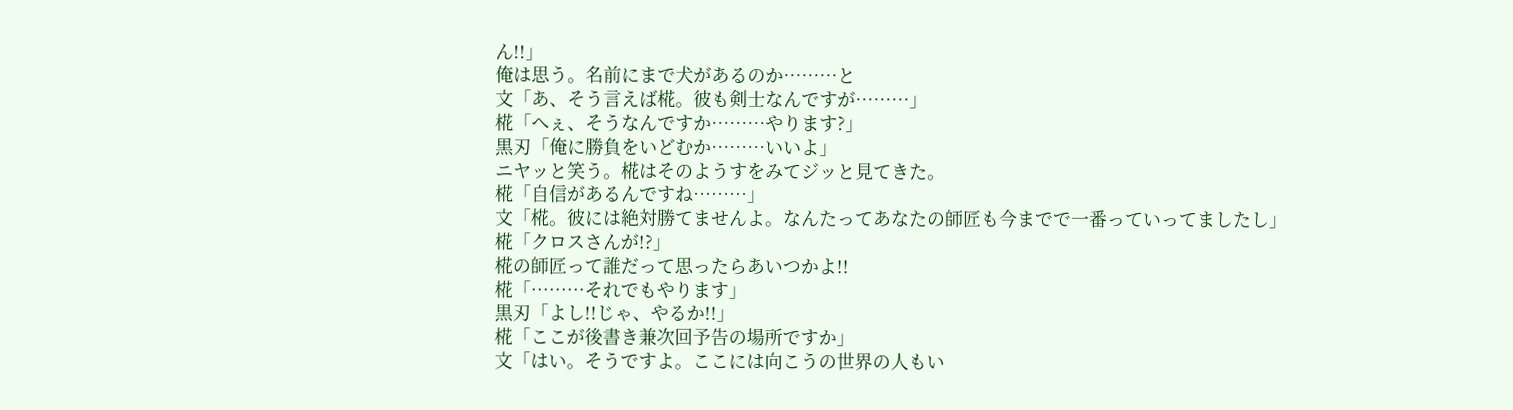ん!!」
俺は思う。名前にまで犬があるのか………と
文「あ、そう言えば椛。彼も剣士なんですが………」
椛「へぇ、そうなんですか………やります?」
黒刃「俺に勝負をいどむか………いいよ」
ニヤッと笑う。椛はそのようすをみてジッと見てきた。
椛「自信があるんですね………」
文「椛。彼には絶対勝てませんよ。なんたってあなたの師匠も今までで一番っていってましたし」
椛「クロスさんが!?」
椛の師匠って誰だって思ったらあいつかよ!!
椛「………それでもやります」
黒刃「よし!!じゃ、やるか!!」
椛「ここが後書き兼次回予告の場所ですか」
文「はい。そうですよ。ここには向こうの世界の人もい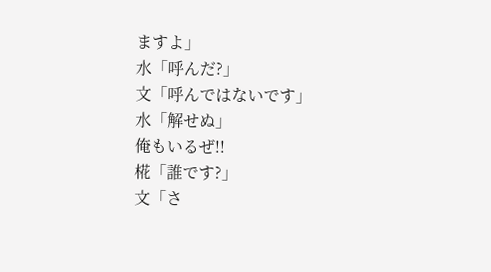ますよ」
水「呼んだ?」
文「呼んではないです」
水「解せぬ」
俺もいるぜ!!
椛「誰です?」
文「さ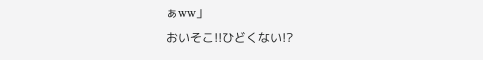ぁww」
おいそこ!!ひどくない!?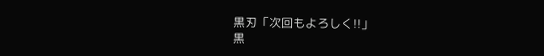黒刃「次回もよろしく!!」
黒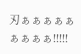刃ぁぁぁぁぁぁぁぁぁ!!!!!